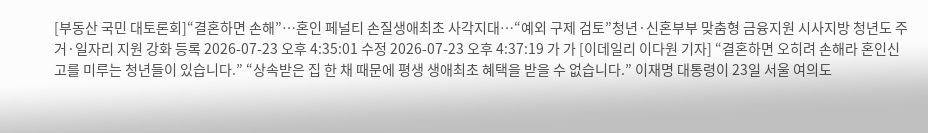[부동산 국민 대토론회]“결혼하면 손해”…혼인 페널티 손질생애최초 사각지대…“예외 구제 검토”청년·신혼부부 맞춤형 금융지원 시사지방 청년도 주거·일자리 지원 강화 등록 2026-07-23 오후 4:35:01 수정 2026-07-23 오후 4:37:19 가 가 [이데일리 이다원 기자] “결혼하면 오히려 손해라 혼인신고를 미루는 청년들이 있습니다.” “상속받은 집 한 채 때문에 평생 생애최초 혜택을 받을 수 없습니다.” 이재명 대통령이 23일 서울 여의도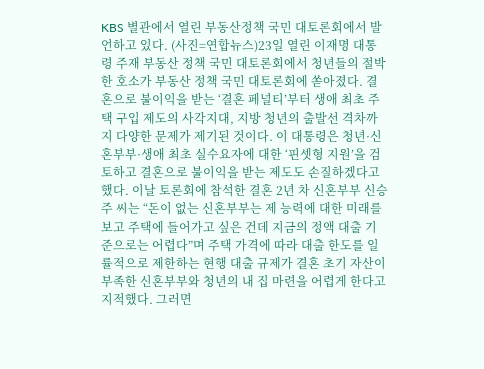KBS 별관에서 열린 부동산정책 국민 대토론회에서 발언하고 있다. (사진=연합뉴스)23일 열린 이재명 대통령 주재 부동산 정책 국민 대토론회에서 청년들의 절박한 호소가 부동산 정책 국민 대토론회에 쏟아졌다. 결혼으로 불이익을 받는 ‘결혼 페널티’부터 생애 최초 주택 구입 제도의 사각지대, 지방 청년의 출발선 격차까지 다양한 문제가 제기된 것이다. 이 대통령은 청년·신혼부부·생애 최초 실수요자에 대한 ‘핀셋형 지원’을 검토하고 결혼으로 불이익을 받는 제도도 손질하겠다고 했다. 이날 토론회에 참석한 결혼 2년 차 신혼부부 신승주 씨는 “돈이 없는 신혼부부는 제 능력에 대한 미래를 보고 주택에 들어가고 싶은 건데 지금의 정액 대출 기준으로는 어렵다”며 주택 가격에 따라 대출 한도를 일률적으로 제한하는 현행 대출 규제가 결혼 초기 자산이 부족한 신혼부부와 청년의 내 집 마련을 어렵게 한다고 지적했다. 그러면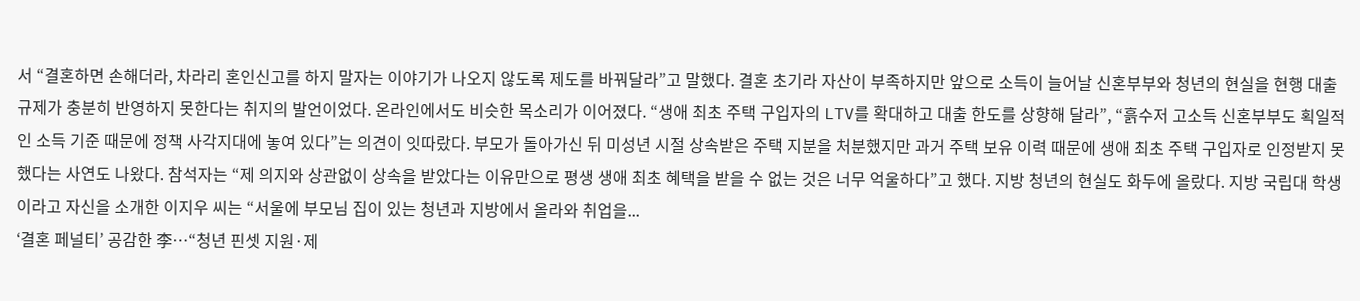서 “결혼하면 손해더라, 차라리 혼인신고를 하지 말자는 이야기가 나오지 않도록 제도를 바꿔달라”고 말했다. 결혼 초기라 자산이 부족하지만 앞으로 소득이 늘어날 신혼부부와 청년의 현실을 현행 대출 규제가 충분히 반영하지 못한다는 취지의 발언이었다. 온라인에서도 비슷한 목소리가 이어졌다. “생애 최초 주택 구입자의 LTV를 확대하고 대출 한도를 상향해 달라”, “흙수저 고소득 신혼부부도 획일적인 소득 기준 때문에 정책 사각지대에 놓여 있다”는 의견이 잇따랐다. 부모가 돌아가신 뒤 미성년 시절 상속받은 주택 지분을 처분했지만 과거 주택 보유 이력 때문에 생애 최초 주택 구입자로 인정받지 못했다는 사연도 나왔다. 참석자는 “제 의지와 상관없이 상속을 받았다는 이유만으로 평생 생애 최초 혜택을 받을 수 없는 것은 너무 억울하다”고 했다. 지방 청년의 현실도 화두에 올랐다. 지방 국립대 학생이라고 자신을 소개한 이지우 씨는 “서울에 부모님 집이 있는 청년과 지방에서 올라와 취업을...
‘결혼 페널티’ 공감한 李…“청년 핀셋 지원·제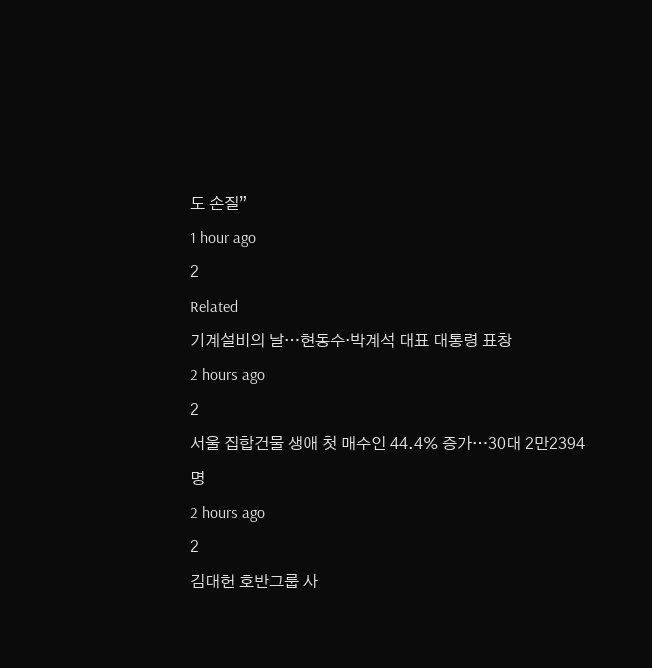도 손질”
1 hour ago
2
Related
기계설비의 날…현동수·박계석 대표 대통령 표창
2 hours ago
2
서울 집합건물 생애 첫 매수인 44.4% 증가…30대 2만2394명
2 hours ago
2
김대헌 호반그룹 사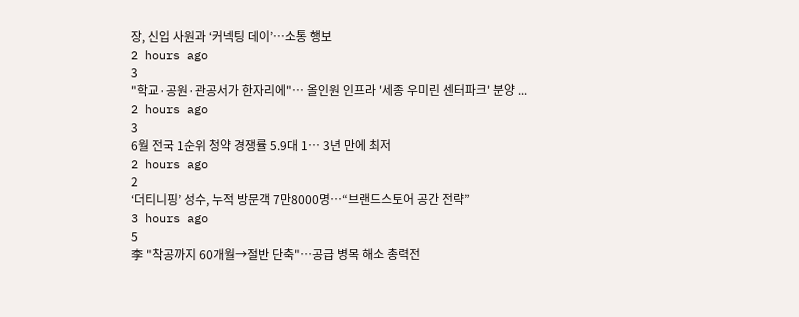장, 신입 사원과 ‘커넥팅 데이’…소통 행보
2 hours ago
3
"학교·공원·관공서가 한자리에"… 올인원 인프라 '세종 우미린 센터파크' 분양 ...
2 hours ago
3
6월 전국 1순위 청약 경쟁률 5.9대 1… 3년 만에 최저
2 hours ago
2
‘더티니핑’ 성수, 누적 방문객 7만8000명…“브랜드스토어 공간 전략”
3 hours ago
5
李 "착공까지 60개월→절반 단축"…공급 병목 해소 총력전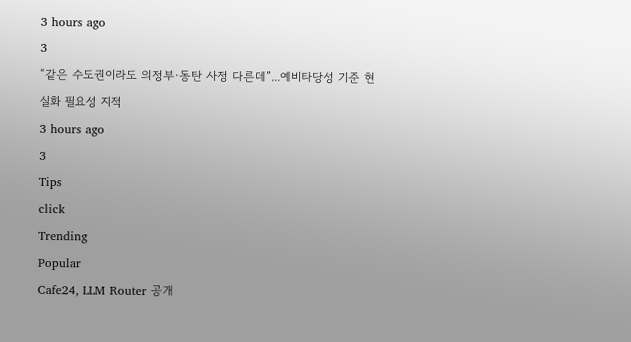3 hours ago
3
“같은 수도권이라도 의정부·동탄 사정 다른데”...예비타당성 기준 현실화 필요성 지적
3 hours ago
3
Tips
click
Trending
Popular
Cafe24, LLM Router 공개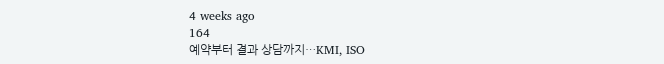4 weeks ago
164
예약부터 결과 상담까지…KMI, ISO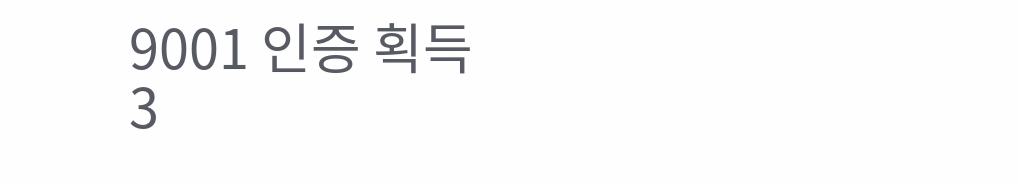9001 인증 획득
3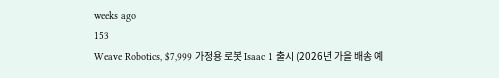weeks ago
153
Weave Robotics, $7,999 가정용 로봇 Isaac 1 출시 (2026년 가을 배송 예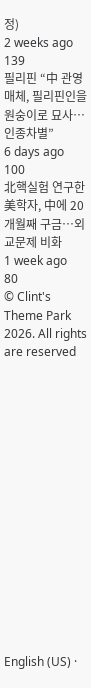정)
2 weeks ago
139
필리핀 “中 관영매체, 필리핀인을 원숭이로 묘사…인종차별”
6 days ago
100
北핵실험 연구한 美학자, 中에 20개월째 구금…외교문제 비화
1 week ago
80
© Clint's Theme Park 2026. All rights are reserved
















English (US) ·